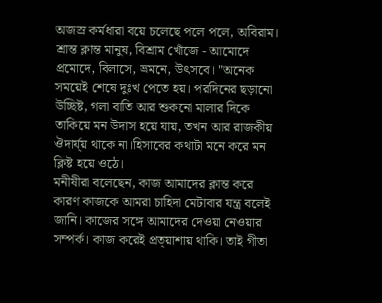অজস্র কর্মধারা বয়ে চলেছে পলে পলে, অবিরাম। শ্রান্ত ক্লান্ত মানুষ, বিশ্রাম খোঁজে - আমোদে প্রমোদে, বিলাসে, ভ্রমনে, উৎসবে। "অনেক সময়েই শেষে দুঃখ পেতে হয়। পরদিনের ছড়ানো উচ্ছিষ্ট, গলা বাতি আর শুকনো মালার দিকে তাকিয়ে মন উদাস হয়ে যায়, তখন আর রাজকীয় ঔদার্য্য় থাকে না।হিসাবের কথাটা মনে করে মন ক্লিষ্ট হয়ে ওঠে।
মনীষীরা বলেছেন, কাজ আমাদের ক্লান্ত করে কারণ কাজকে আমরা চাহিদা মেটাবার যন্ত্র বলেই জানি। কাজের সঙ্গে আমাদের দেওয়া নেওয়ার সম্পর্ক। কাজ করেই প্রত্য়াশায় থাকি। তাই গীতা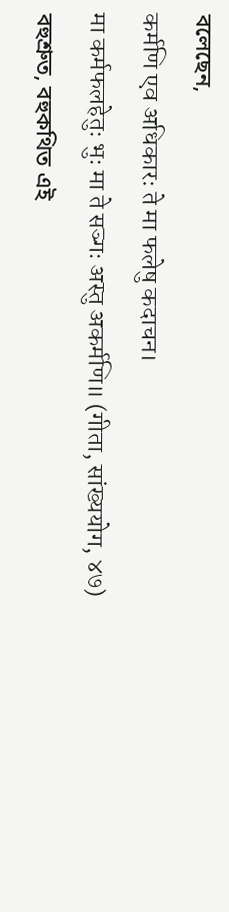বলেছেন,
कर्मणि एव अधिकारः ते मा फलेषु कदाचन।
मा कर्मफलहेतुः भुः मा ते सञ्गः अस्तु अकर्मणि॥ (गीता, सांख्ययोग, ४७)
বহুশ্রুত, বহুকথিত এই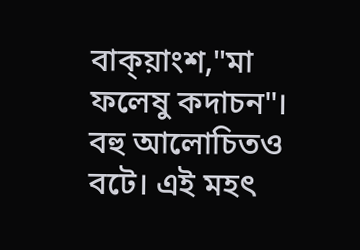বাক্য়াংশ,"মা ফলেষু কদাচন"। বহু আলোচিতও বটে। এই মহৎ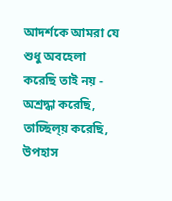আদর্শকে আমরা যে শুধু অবহেলা করেছি তাই নয় - অশ্রদ্ধা করেছি, তাচ্ছিল্য় করেছি, উপহাস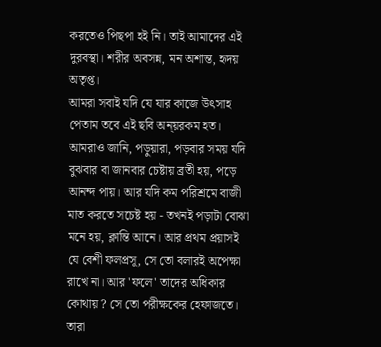করতেও পিছপা হই নি। তাই আমাদের এই দুরবস্থা। শরীর অবসন্ন, মন অশান্ত, হৃদয় অতৃপ্ত।
আমরা সবাই যদি যে যার কাজে উৎসাহ পেতাম তবে এই ছবি অন্য়রকম হত। আমরাও জানি, পড়ুয়ারা, পড়বার সময় যদি বুঝবার বা জানবার চেষ্টায় ব্রতী হয়, পড়ে আনন্দ পায়। আর যদি কম পরিশ্রমে বাজী মাত করতে সচেষ্ট হয় - তখনই পড়াটা বোঝা মনে হয়, ক্লান্তি আনে। আর প্রথম প্রয়াসই যে বেশী ফলপ্রসূ, সে তো বলারই অপেক্ষা রাখে না। আর 'ফলে' তাদের অধিকার কোথায় ? সে তো পরীক্ষকের হেফাজতে। তারা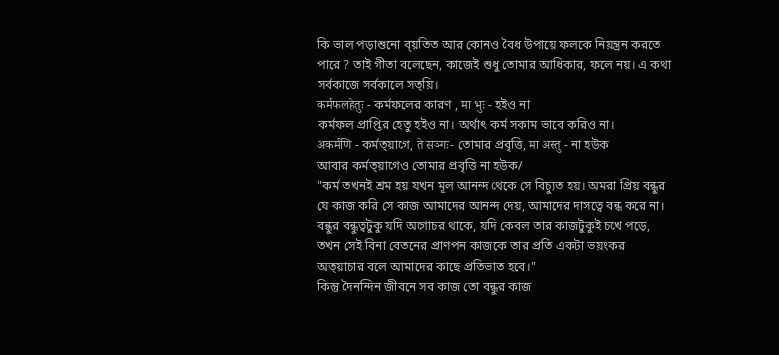কি ভাল পড়াশুনো ব্য়তিত আর কোনও বৈধ উপায়ে ফলকে নিয়ন্ত্রন করতে পারে ? তাই গীতা বলেছেন, কাজেই শুধু তোমার আধিকার, ফলে নয়। এ কথা সর্বকাজে সর্বকালে সত্য়ি।
कर्मफलहेतुः - কর্মফলের কারণ , मा भुः - হইও না
কর্মফল প্রাপ্তির হেতু হইও না। অর্থাৎ কর্ম সকাম ভাবে করিও না।
अकर्मणि - কর্মত্য়াগে, ते सञ्गः- তোমার প্রবৃত্তি, मा अस्तु - না হউক
আবার কর্মত্য়াগেও তোমার প্রবৃত্তি না হউক/
"কর্ম তখনই শ্রম হয় যখন মূল আনন্দ থেকে সে বিচ্যুত হয়। অমরা প্রিয় বন্ধুর যে কাজ করি সে কাজ আমাদের আনন্দ দেয়, আমাদের দাসত্বে বন্ধ করে না। বন্ধুর বন্ধুত্বটুকু যদি অগোচর থাকে, যদি কেবল তার কাজটুকুই চখে পড়ে, তখন সেই বিনা বেতনের প্রাণপন কাজকে তার প্রতি একটা ভয়ংকর অত্য়াচার বলে আমাদের কাছে প্রতিভাত হবে।"
কিন্তু দৈনন্দিন জীবনে সব কাজ তো বন্ধুর কাজ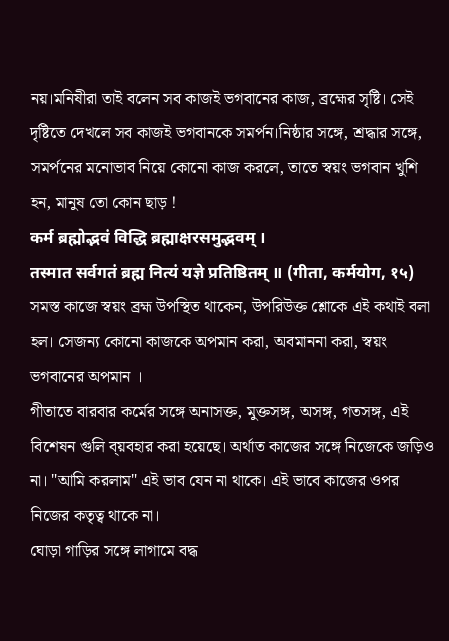নয়।মনিষীরা তাই বলেন সব কাজই ভগবানের কাজ, ব্রহ্মের সৃষ্টি। সেই দৃষ্টিতে দেখলে সব কাজই ভগবানকে সমর্পন।নিষ্ঠার সঙ্গে, শ্রদ্ধার সঙ্গে, সমর্পনের মনোভাব নিয়ে কোনো কাজ করলে, তাতে স্বয়ং ভগবান খুশি হন, মানুষ তো কোন ছাড় !
कर्म ब्रह्मोद्भवं विद्धि ब्रह्माक्षरसमुद्भवम् ।
तस्मात सर्वगतं ब्रह्म नित्यं यज्ञे प्रतिष्ठितम् ॥ (गीता, कर्मयोग, १५)
সমস্ত কাজে স্বয়ং ব্রহ্ম উপস্থিত থাকেন, উপরিউক্ত শ্লোকে এই কথাই বলা হল। সেজন্য কোনো কাজকে অপমান করা, অবমাননা করা, স্বয়ং ভগবানের অপমান ।
গীতাতে বারবার কর্মের সঙ্গে অনাসক্ত, মুক্তসঙ্গ, অসঙ্গ, গতসঙ্গ, এই বিশেষন গুলি ব্য়বহার করা হয়েছে। অর্থাত কাজের সঙ্গে নিজেকে জড়িও না। "আমি করলাম" এই ভাব যেন না থাকে। এই ভাবে কাজের ওপর নিজের কতৃত্ব থাকে না।
ঘোড়া গাড়ির সঙ্গে লাগামে বদ্ধ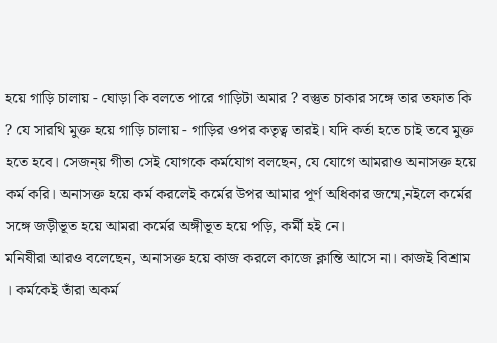হয়ে গাড়ি চালায় - ঘোড়া কি বলতে পারে গাড়িটা অমার ? বস্তুত চাকার সঙ্গে তার তফাত কি ? যে সারথি মুক্ত হয়ে গাড়ি চালায় - গাড়ির ওপর কতৃত্ব তারই। যদি কর্তা হতে চাই তবে মুক্ত হতে হবে। সেজন্য় গীতা সেই যোগকে কর্মযোগ বলছেন, যে যোগে আমরাও অনাসক্ত হয়ে কর্ম করি। অনাসক্ত হয়ে কর্ম করলেই কর্মের উপর আমার পূর্ণ অধিকার জন্মে,নইলে কর্মের সঙ্গে জড়ীভূত হয়ে আমরা কর্মের অঙ্গীভূত হয়ে পড়ি, কর্মী হই নে।
মনিষীরা আরও বলেছেন, অনাসক্ত হয়ে কাজ করলে কাজে ক্লান্তি আসে না। কাজই বিশ্রাম । কর্মকেই তাঁরা অকর্ম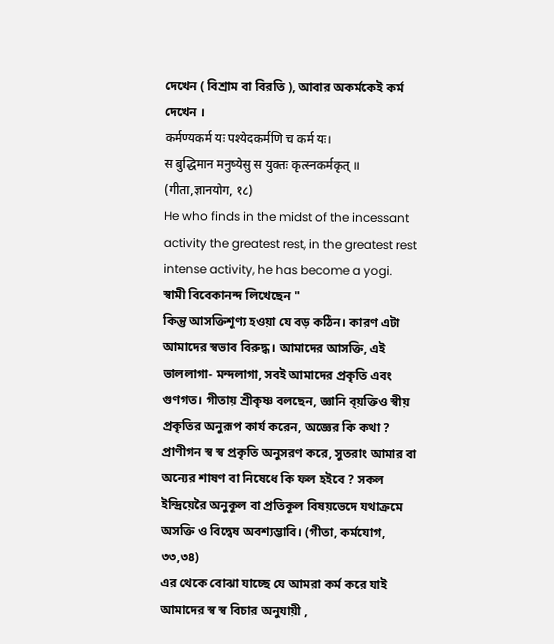দেখেন ( বিশ্রাম বা বিরতি ), আবার অকর্মকেই কর্ম দেখেন ।
कर्मण्यकर्म यः पश्येदकर्मणि च कर्म यः।
स बुद्धिमान मनुष्येसु स युक्तः कृत्स्नकर्मकृत् ॥ (गीता,ज्ञानयोग, १८)
He who finds in the midst of the incessant activity the greatest rest, in the greatest rest intense activity, he has become a yogi.
স্বামী বিবেকানন্দ লিখেছেন "
কিন্তু আসক্তিশূণ্য হওয়া যে বড় কঠিন। কারণ এটা আমাদের স্বভাব বিরুদ্ধ। আমাদের আসক্তি, এই ভাললাগা- মন্দলাগা, সবই আমাদের প্রকৃতি এবং গুণগত। গীতায় শ্রীকৃষ্ণ বলছেন, জ্ঞানি ব্য়ক্তিও স্বীয় প্রকৃতির অনুরূপ কার্য করেন, অজ্ঞের কি কথা ? প্রাণীগন স্ব স্ব প্রকৃতি অনুসরণ করে, সুতরাং আমার বা অন্যের শাষণ বা নিষেধে কি ফল হইবে ? সকল ইন্দ্রিয়েরৈ অনুকূল বা প্রতিকূল বিষয়ভেদে যথাক্রমে অসক্তি ও বিদ্বেষ অবশ্যম্ভাবি। (গীতা, কর্মযোগ, ৩৩,৩৪)
এর থেকে বোঝা যাচ্ছে যে আমরা কর্ম করে যাই আমাদের স্ব স্ব বিচার অনুযায়ী ,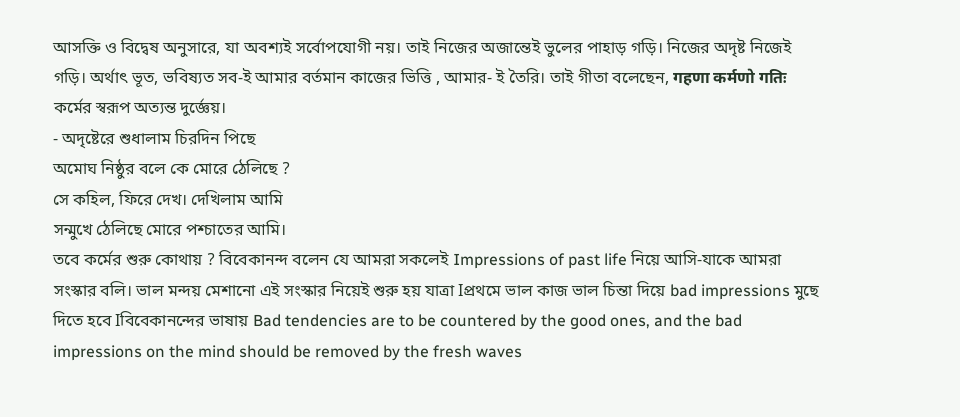আসক্তি ও বিদ্বেষ অনুসারে, যা অবশ্যই সর্বোপযোগী নয়। তাই নিজের অজান্তেই ভুলের পাহাড় গড়ি। নিজের অদৃষ্ট নিজেই গড়ি। অর্থাৎ ভূত, ভবিষ্যত সব-ই আমার বর্তমান কাজের ভিত্তি , আমার- ই তৈরি। তাই গীতা বলেছেন, गहणा कर्मणो गतिः কর্মের স্বরূপ অত্যন্ত দুর্জ্ঞেয়।
- অদৃষ্টেরে শুধালাম চিরদিন পিছে
অমোঘ নিষ্ঠুর বলে কে মোরে ঠেলিছে ?
সে কহিল, ফিরে দেখ। দেখিলাম আমি
সন্মুখে ঠেলিছে মোরে পশ্চাতের আমি।
তবে কর্মের শুরু কোথায় ? বিবেকানন্দ বলেন যে আমরা সকলেই Impressions of past life নিয়ে আসি-যাকে আমরা সংস্কার বলি। ভাল মন্দয় মেশানো এই সংস্কার নিয়েই শুরু হয় যাত্রা Iপ্রথমে ভাল কাজ ভাল চিন্তা দিয়ে bad impressions মুছে দিতে হবে Iবিবেকানন্দের ভাষায় Bad tendencies are to be countered by the good ones, and the bad impressions on the mind should be removed by the fresh waves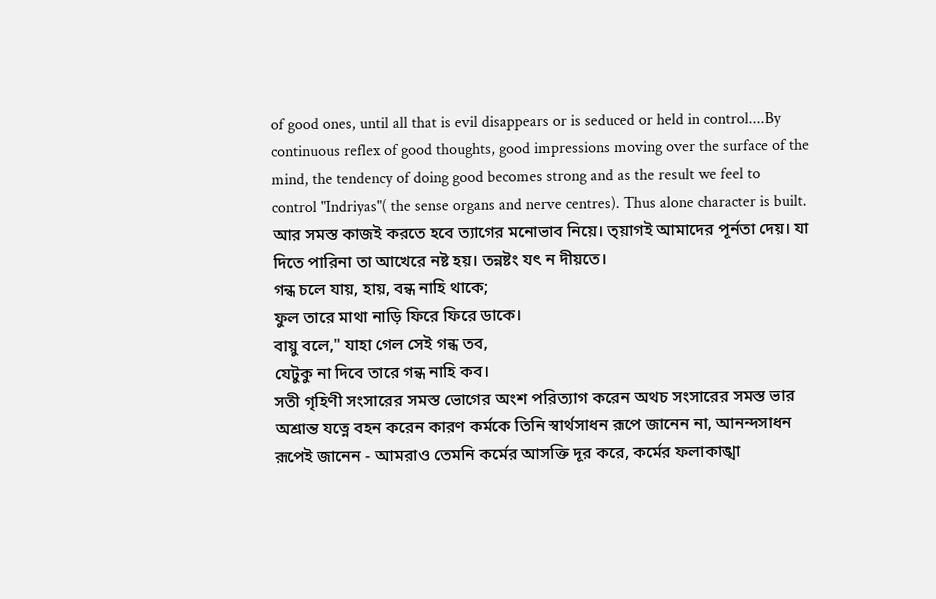of good ones, until all that is evil disappears or is seduced or held in control....By continuous reflex of good thoughts, good impressions moving over the surface of the mind, the tendency of doing good becomes strong and as the result we feel to control "Indriyas"( the sense organs and nerve centres). Thus alone character is built.
আর সমস্ত কাজই করতে হবে ত্যাগের মনোভাব নিয়ে। ত্য়াগই আমাদের পূর্নতা দেয়। যা দিতে পারিনা তা আখেরে নষ্ট হয়। তন্নষ্টং যৎ ন দীয়তে।
গন্ধ চলে যায়, হায়, বন্ধ নাহি থাকে;
ফুল তারে মাথা নাড়ি ফিরে ফিরে ডাকে।
বায়ু বলে," যাহা গেল সেই গন্ধ তব,
যেটুকু না দিবে তারে গন্ধ নাহি কব।
সতী গৃহিণী সংসারের সমস্ত ভোগের অংশ পরিত্যাগ করেন অথচ সংসারের সমস্ত ভার অশ্রান্ত যত্নে বহন করেন কারণ কর্মকে তিনি স্বার্থসাধন রূপে জানেন না, আনন্দসাধন রূপেই জানেন - আমরাও তেমনি কর্মের আসক্তি দূর করে, কর্মের ফলাকাঙ্খা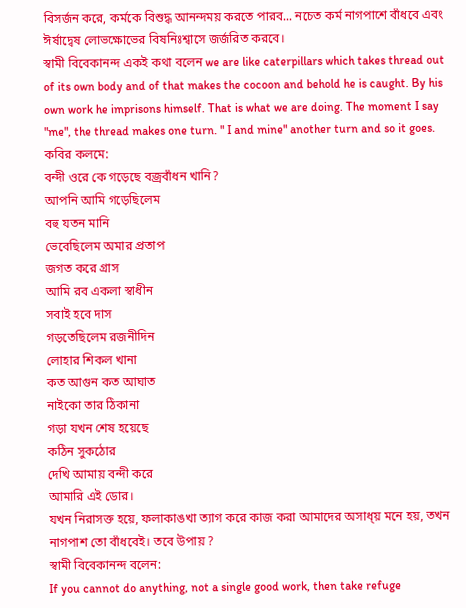বিসর্জন করে, কর্মকে বিশুদ্ধ আনন্দময় করতে পারব... নচেত কর্ম নাগপাশে বাঁধবে এবং ঈর্ষাদ্বেষ লোভক্ষোভের বিষনিঃশ্বাসে জর্জরিত করবে।
স্বামী বিবেকানন্দ একই কথা বলেন we are like caterpillars which takes thread out of its own body and of that makes the cocoon and behold he is caught. By his own work he imprisons himself. That is what we are doing. The moment I say "me", the thread makes one turn. " I and mine" another turn and so it goes.
কবির কলমে:
বন্দী ওরে কে গড়েছে বজ্রবাঁধন খানি?
আপনি আমি গড়েছিলেম
বহু যতন মানি
ভেবেছিলেম অমার প্রতাপ
জগত করে গ্রাস
আমি রব একলা স্বাধীন
সবাই হবে দাস
গড়তেছিলেম রজনীদিন
লোহার শিকল খানা
কত আগুন কত আঘাত
নাইকো তার ঠিকানা
গড়া যখন শেষ হয়েছে
কঠিন সুকঠোর
দেখি আমায় বন্দী করে
আমারি এই ডোর।
যখন নিরাসক্ত হয়ে, ফলাকাঙখা ত্যাগ করে কাজ করা আমাদের অসাধ্য় মনে হয়, তখন নাগপাশ তো বাঁধবেই। তবে উপায় ?
স্বামী বিবেকানন্দ বলেন:
If you cannot do anything, not a single good work, then take refuge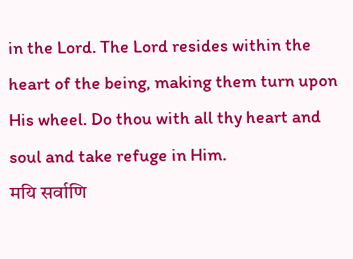in the Lord. The Lord resides within the heart of the being, making them turn upon His wheel. Do thou with all thy heart and soul and take refuge in Him.
मयि सर्वाणि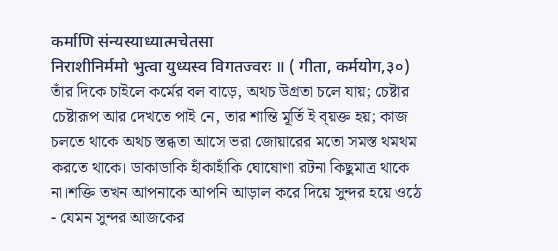कर्माणि संन्यस्याध्यात्मचेतसा
निराशीनिर्ममो भुत्वा युध्यस्व विगतज्वरः ॥ ( गीता, कर्मयोग,३०)
তাঁর দিকে চাইলে কর্মের বল বাড়ে, অথচ উগ্রতা চলে যায়; চেষ্টার চেষ্টারূপ আর দেখতে পাই নে, তার শান্তি মূর্তি ই ব্য়ক্ত হয়; কাজ চলতে থাকে অথচ স্তব্ধতা আসে ভরা জোয়ারের মতো সমস্ত থমথম করতে থাকে। ডাকাডাকি হাঁকাহাঁকি ঘোষোণা রটনা কিছুমাত্র থাকে না।শক্তি তখন আপনাকে আপনি আড়াল করে দিয়ে সুন্দর হয়ে ওঠে - যেমন সুন্দর আজকের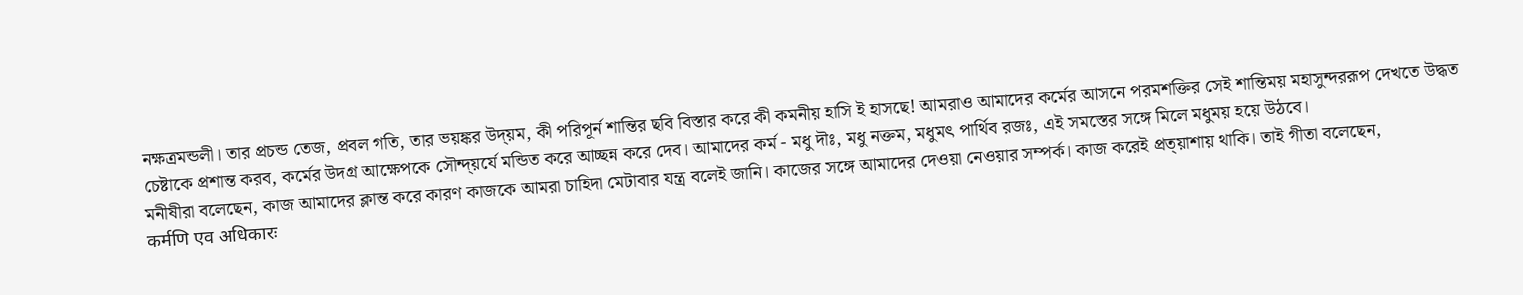নক্ষত্রমন্ডলী। তার প্রচন্ড তেজ, প্রবল গতি, তার ভয়ঙ্কর উদ্য়ম, কী পরিপূর্ন শান্তির ছবি বিস্তার করে কী কমনীয় হাসি ই হাসছে! আমরাও আমাদের কর্মের আসনে পরমশক্তির সেই শান্তিময় মহাসুন্দররূপ দেখতে উদ্ধত চেষ্টাকে প্রশান্ত করব, কর্মের উদগ্র আক্ষেপকে সৌন্দ্য়র্যে মন্ডিত করে আচ্ছন্ন করে দেব। আমাদের কর্ম - মধু দৗঃ, মধু নক্তম, মধুমৎ পার্থিব রজঃ, এই সমস্তের সঙ্গে মিলে মধুময় হয়ে উঠবে।
মনীষীরা বলেছেন, কাজ আমাদের ক্লান্ত করে কারণ কাজকে আমরা চাহিদা মেটাবার যন্ত্র বলেই জানি। কাজের সঙ্গে আমাদের দেওয়া নেওয়ার সম্পর্ক। কাজ করেই প্রত্য়াশায় থাকি। তাই গীতা বলেছেন,
कर्मणि एव अधिकारः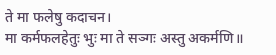ते मा फलेषु कदाचन।
मा कर्मफलहेतुः भुः मा ते सञ्गः अस्तु अकर्मणि॥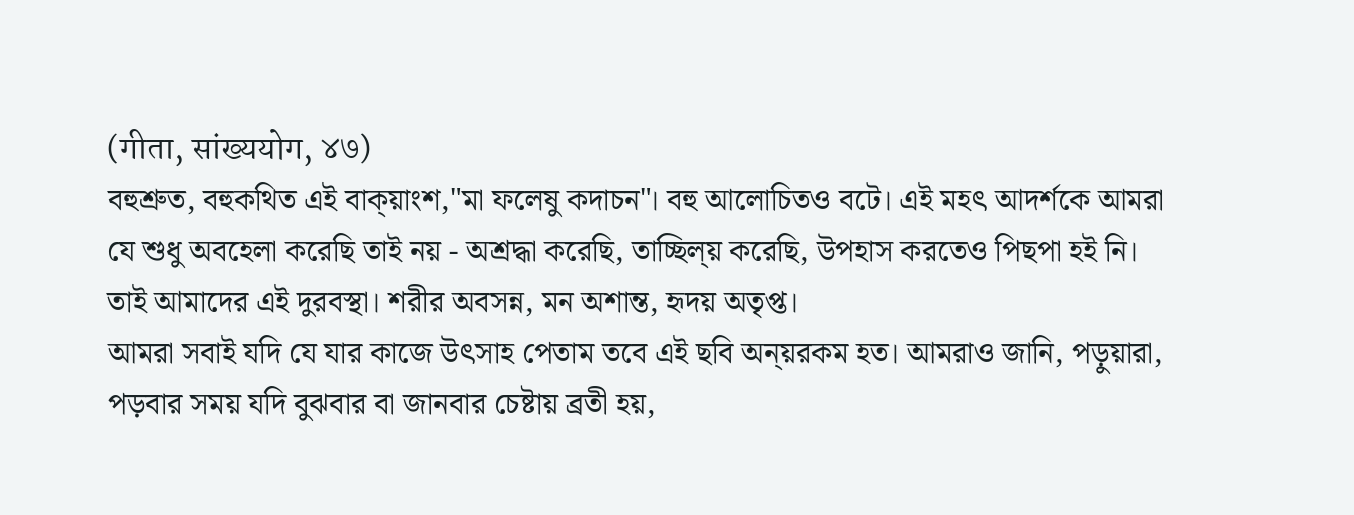(गीता, सांख्ययोग, ४७)
বহুশ্রুত, বহুকথিত এই বাক্য়াংশ,"মা ফলেষু কদাচন"। বহু আলোচিতও বটে। এই মহৎ আদর্শকে আমরা যে শুধু অবহেলা করেছি তাই নয় - অশ্রদ্ধা করেছি, তাচ্ছিল্য় করেছি, উপহাস করতেও পিছপা হই নি। তাই আমাদের এই দুরবস্থা। শরীর অবসন্ন, মন অশান্ত, হৃদয় অতৃপ্ত।
আমরা সবাই যদি যে যার কাজে উৎসাহ পেতাম তবে এই ছবি অন্য়রকম হত। আমরাও জানি, পড়ুয়ারা, পড়বার সময় যদি বুঝবার বা জানবার চেষ্টায় ব্রতী হয়,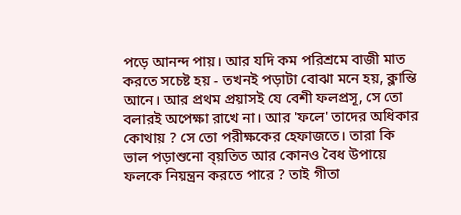পড়ে আনন্দ পায়। আর যদি কম পরিশ্রমে বাজী মাত করতে সচেষ্ট হয় - তখনই পড়াটা বোঝা মনে হয়, ক্লান্তি আনে। আর প্রথম প্রয়াসই যে বেশী ফলপ্রসূ, সে তো বলারই অপেক্ষা রাখে না। আর 'ফলে' তাদের অধিকার কোথায় ? সে তো পরীক্ষকের হেফাজতে। তারা কি ভাল পড়াশুনো ব্য়তিত আর কোনও বৈধ উপায়ে ফলকে নিয়ন্ত্রন করতে পারে ? তাই গীতা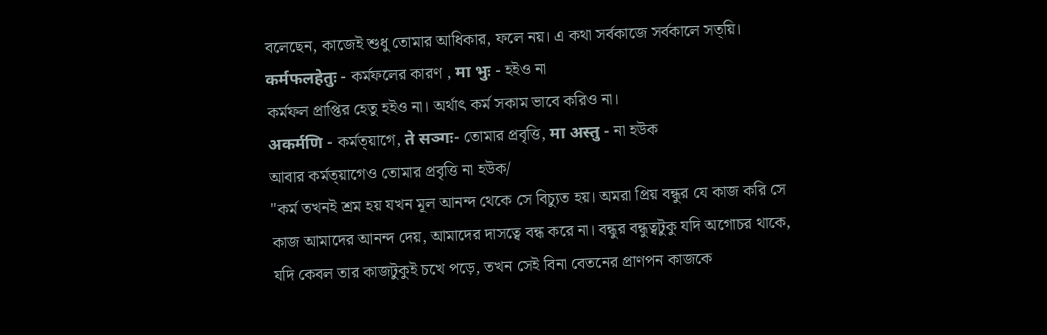বলেছেন, কাজেই শুধু তোমার আধিকার, ফলে নয়। এ কথা সর্বকাজে সর্বকালে সত্য়ি।
कर्मफलहेतुः - কর্মফলের কারণ , मा भुः - হইও না
কর্মফল প্রাপ্তির হেতু হইও না। অর্থাৎ কর্ম সকাম ভাবে করিও না।
अकर्मणि - কর্মত্য়াগে, ते सञ्गः- তোমার প্রবৃত্তি, मा अस्तु - না হউক
আবার কর্মত্য়াগেও তোমার প্রবৃত্তি না হউক/
"কর্ম তখনই শ্রম হয় যখন মূল আনন্দ থেকে সে বিচ্যুত হয়। অমরা প্রিয় বন্ধুর যে কাজ করি সে কাজ আমাদের আনন্দ দেয়, আমাদের দাসত্বে বন্ধ করে না। বন্ধুর বন্ধুত্বটুকু যদি অগোচর থাকে, যদি কেবল তার কাজটুকুই চখে পড়ে, তখন সেই বিনা বেতনের প্রাণপন কাজকে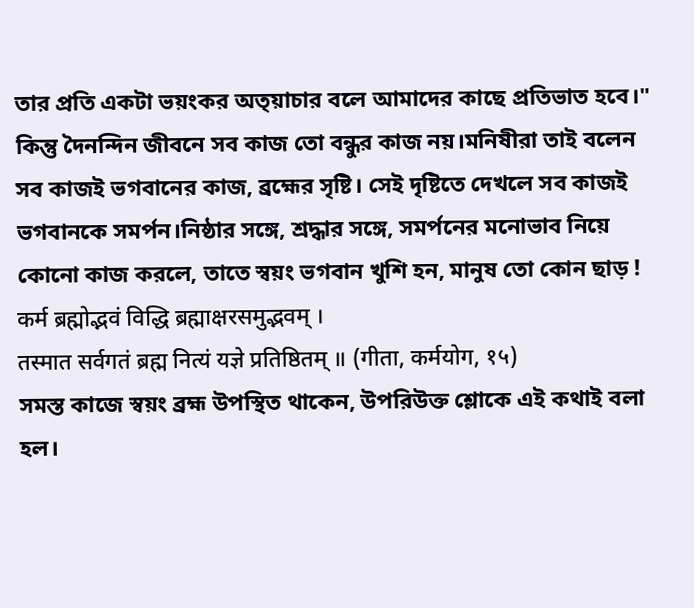তার প্রতি একটা ভয়ংকর অত্য়াচার বলে আমাদের কাছে প্রতিভাত হবে।"
কিন্তু দৈনন্দিন জীবনে সব কাজ তো বন্ধুর কাজ নয়।মনিষীরা তাই বলেন সব কাজই ভগবানের কাজ, ব্রহ্মের সৃষ্টি। সেই দৃষ্টিতে দেখলে সব কাজই ভগবানকে সমর্পন।নিষ্ঠার সঙ্গে, শ্রদ্ধার সঙ্গে, সমর্পনের মনোভাব নিয়ে কোনো কাজ করলে, তাতে স্বয়ং ভগবান খুশি হন, মানুষ তো কোন ছাড় !
कर्म ब्रह्मोद्भवं विद्धि ब्रह्माक्षरसमुद्भवम् ।
तस्मात सर्वगतं ब्रह्म नित्यं यज्ञे प्रतिष्ठितम् ॥ (गीता, कर्मयोग, १५)
সমস্ত কাজে স্বয়ং ব্রহ্ম উপস্থিত থাকেন, উপরিউক্ত শ্লোকে এই কথাই বলা হল।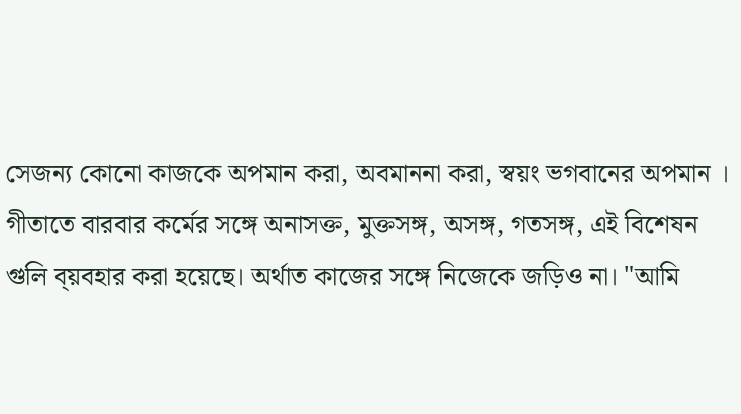সেজন্য কোনো কাজকে অপমান করা, অবমাননা করা, স্বয়ং ভগবানের অপমান ।
গীতাতে বারবার কর্মের সঙ্গে অনাসক্ত, মুক্তসঙ্গ, অসঙ্গ, গতসঙ্গ, এই বিশেষন গুলি ব্য়বহার করা হয়েছে। অর্থাত কাজের সঙ্গে নিজেকে জড়িও না। "আমি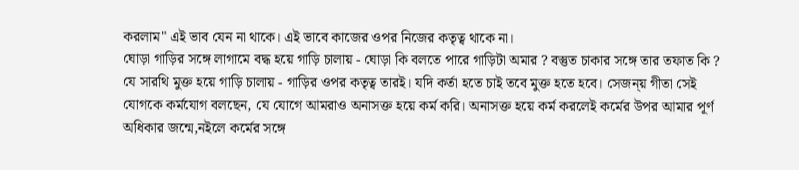করলাম" এই ভাব যেন না থাকে। এই ভাবে কাজের ওপর নিজের কতৃত্ব থাকে না।
ঘোড়া গাড়ির সঙ্গে লাগামে বদ্ধ হয়ে গাড়ি চালায় - ঘোড়া কি বলতে পারে গাড়িটা অমার ? বস্তুত চাকার সঙ্গে তার তফাত কি ? যে সারথি মুক্ত হয়ে গাড়ি চালায় - গাড়ির ওপর কতৃত্ব তারই। যদি কর্তা হতে চাই তবে মুক্ত হতে হবে। সেজন্য় গীতা সেই যোগকে কর্মযোগ বলছেন, যে যোগে আমরাও অনাসক্ত হয়ে কর্ম করি। অনাসক্ত হয়ে কর্ম করলেই কর্মের উপর আমার পূর্ণ অধিকার জন্মে,নইলে কর্মের সঙ্গে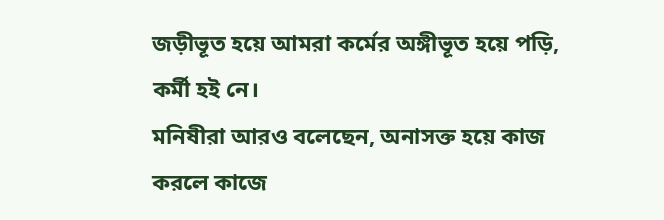জড়ীভূত হয়ে আমরা কর্মের অঙ্গীভূত হয়ে পড়ি, কর্মী হই নে।
মনিষীরা আরও বলেছেন, অনাসক্ত হয়ে কাজ করলে কাজে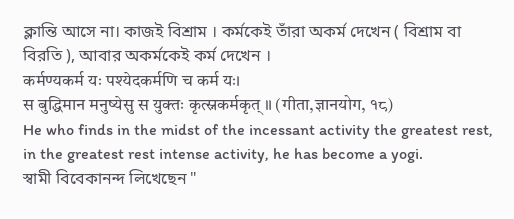ক্লান্তি আসে না। কাজই বিশ্রাম । কর্মকেই তাঁরা অকর্ম দেখেন ( বিশ্রাম বা বিরতি ), আবার অকর্মকেই কর্ম দেখেন ।
कर्मण्यकर्म यः पश्येदकर्मणि च कर्म यः।
स बुद्धिमान मनुष्येसु स युक्तः कृत्स्नकर्मकृत् ॥ (गीता,ज्ञानयोग, १८)
He who finds in the midst of the incessant activity the greatest rest, in the greatest rest intense activity, he has become a yogi.
স্বামী বিবেকানন্দ লিখেছেন "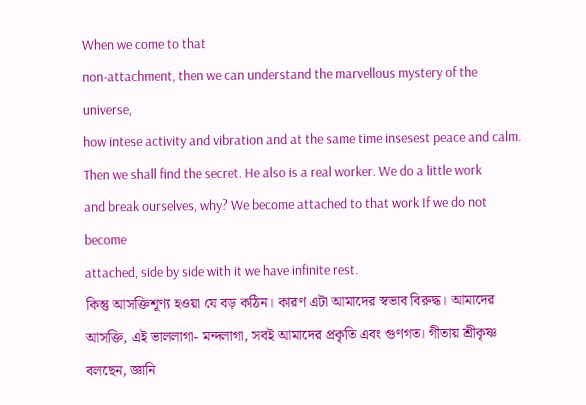When we come to that
non-attachment, then we can understand the marvellous mystery of the universe,
how intese activity and vibration and at the same time insesest peace and calm.
Then we shall find the secret. He also is a real worker. We do a little work
and break ourselves, why? We become attached to that work If we do not become
attached, side by side with it we have infinite rest.
কিন্তু আসক্তিশূণ্য হওয়া যে বড় কঠিন। কারণ এটা আমাদের স্বভাব বিরুদ্ধ। আমাদের আসক্তি, এই ভাললাগা- মন্দলাগা, সবই আমাদের প্রকৃতি এবং গুণগত। গীতায় শ্রীকৃষ্ণ বলছেন, জ্ঞানি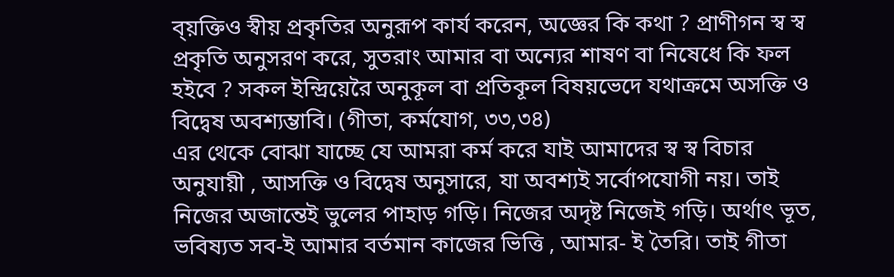ব্য়ক্তিও স্বীয় প্রকৃতির অনুরূপ কার্য করেন, অজ্ঞের কি কথা ? প্রাণীগন স্ব স্ব প্রকৃতি অনুসরণ করে, সুতরাং আমার বা অন্যের শাষণ বা নিষেধে কি ফল হইবে ? সকল ইন্দ্রিয়েরৈ অনুকূল বা প্রতিকূল বিষয়ভেদে যথাক্রমে অসক্তি ও বিদ্বেষ অবশ্যম্ভাবি। (গীতা, কর্মযোগ, ৩৩,৩৪)
এর থেকে বোঝা যাচ্ছে যে আমরা কর্ম করে যাই আমাদের স্ব স্ব বিচার অনুযায়ী , আসক্তি ও বিদ্বেষ অনুসারে, যা অবশ্যই সর্বোপযোগী নয়। তাই নিজের অজান্তেই ভুলের পাহাড় গড়ি। নিজের অদৃষ্ট নিজেই গড়ি। অর্থাৎ ভূত, ভবিষ্যত সব-ই আমার বর্তমান কাজের ভিত্তি , আমার- ই তৈরি। তাই গীতা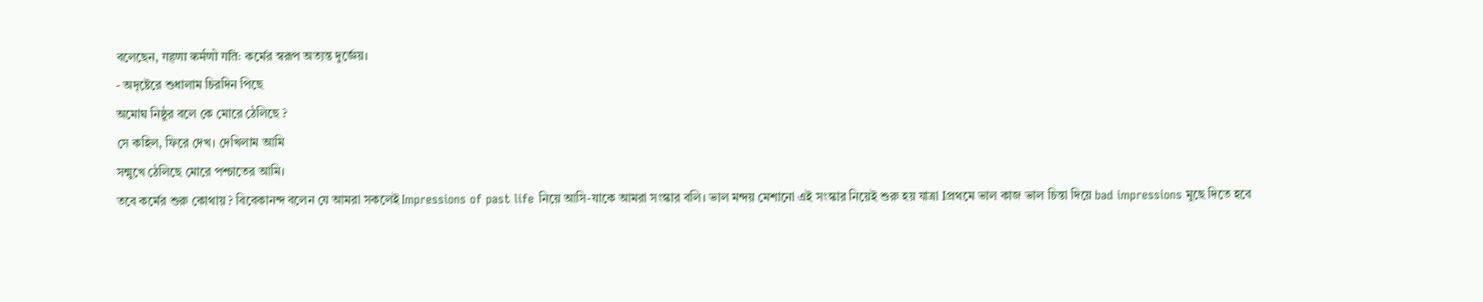বলেছেন, गहणा कर्मणो गतिः কর্মের স্বরূপ অত্যন্ত দুর্জ্ঞেয়।
- অদৃষ্টেরে শুধালাম চিরদিন পিছে
অমোঘ নিষ্ঠুর বলে কে মোরে ঠেলিছে ?
সে কহিল, ফিরে দেখ। দেখিলাম আমি
সন্মুখে ঠেলিছে মোরে পশ্চাতের আমি।
তবে কর্মের শুরু কোথায় ? বিবেকানন্দ বলেন যে আমরা সকলেই Impressions of past life নিয়ে আসি-যাকে আমরা সংস্কার বলি। ভাল মন্দয় মেশানো এই সংস্কার নিয়েই শুরু হয় যাত্রা Iপ্রথমে ভাল কাজ ভাল চিন্তা দিয়ে bad impressions মুছে দিতে হবে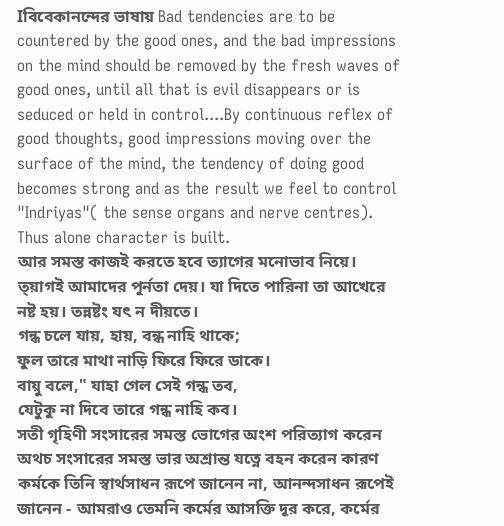Iবিবেকানন্দের ভাষায় Bad tendencies are to be countered by the good ones, and the bad impressions on the mind should be removed by the fresh waves of good ones, until all that is evil disappears or is seduced or held in control....By continuous reflex of good thoughts, good impressions moving over the surface of the mind, the tendency of doing good becomes strong and as the result we feel to control "Indriyas"( the sense organs and nerve centres). Thus alone character is built.
আর সমস্ত কাজই করতে হবে ত্যাগের মনোভাব নিয়ে। ত্য়াগই আমাদের পূর্নতা দেয়। যা দিতে পারিনা তা আখেরে নষ্ট হয়। তন্নষ্টং যৎ ন দীয়তে।
গন্ধ চলে যায়, হায়, বন্ধ নাহি থাকে;
ফুল তারে মাথা নাড়ি ফিরে ফিরে ডাকে।
বায়ু বলে," যাহা গেল সেই গন্ধ তব,
যেটুকু না দিবে তারে গন্ধ নাহি কব।
সতী গৃহিণী সংসারের সমস্ত ভোগের অংশ পরিত্যাগ করেন অথচ সংসারের সমস্ত ভার অশ্রান্ত যত্নে বহন করেন কারণ কর্মকে তিনি স্বার্থসাধন রূপে জানেন না, আনন্দসাধন রূপেই জানেন - আমরাও তেমনি কর্মের আসক্তি দূর করে, কর্মের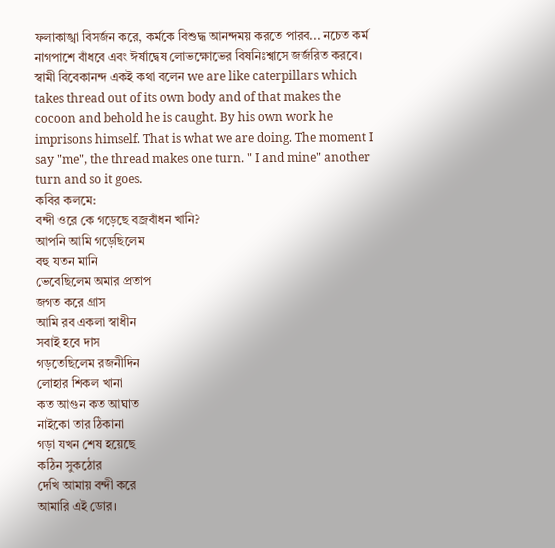ফলাকাঙ্খা বিসর্জন করে, কর্মকে বিশুদ্ধ আনন্দময় করতে পারব... নচেত কর্ম নাগপাশে বাঁধবে এবং ঈর্ষাদ্বেষ লোভক্ষোভের বিষনিঃশ্বাসে জর্জরিত করবে।
স্বামী বিবেকানন্দ একই কথা বলেন we are like caterpillars which takes thread out of its own body and of that makes the cocoon and behold he is caught. By his own work he imprisons himself. That is what we are doing. The moment I say "me", the thread makes one turn. " I and mine" another turn and so it goes.
কবির কলমে:
বন্দী ওরে কে গড়েছে বজ্রবাঁধন খানি?
আপনি আমি গড়েছিলেম
বহু যতন মানি
ভেবেছিলেম অমার প্রতাপ
জগত করে গ্রাস
আমি রব একলা স্বাধীন
সবাই হবে দাস
গড়তেছিলেম রজনীদিন
লোহার শিকল খানা
কত আগুন কত আঘাত
নাইকো তার ঠিকানা
গড়া যখন শেষ হয়েছে
কঠিন সুকঠোর
দেখি আমায় বন্দী করে
আমারি এই ডোর।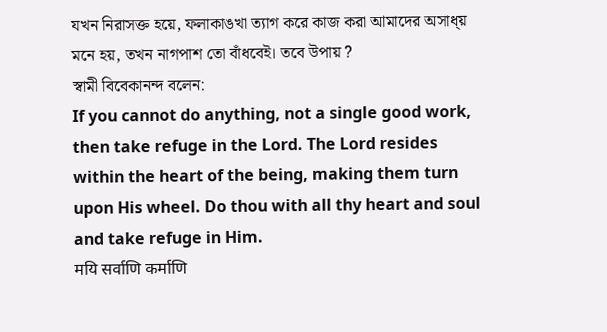যখন নিরাসক্ত হয়ে, ফলাকাঙখা ত্যাগ করে কাজ করা আমাদের অসাধ্য় মনে হয়, তখন নাগপাশ তো বাঁধবেই। তবে উপায় ?
স্বামী বিবেকানন্দ বলেন:
If you cannot do anything, not a single good work, then take refuge in the Lord. The Lord resides within the heart of the being, making them turn upon His wheel. Do thou with all thy heart and soul and take refuge in Him.
मयि सर्वाणि कर्माणि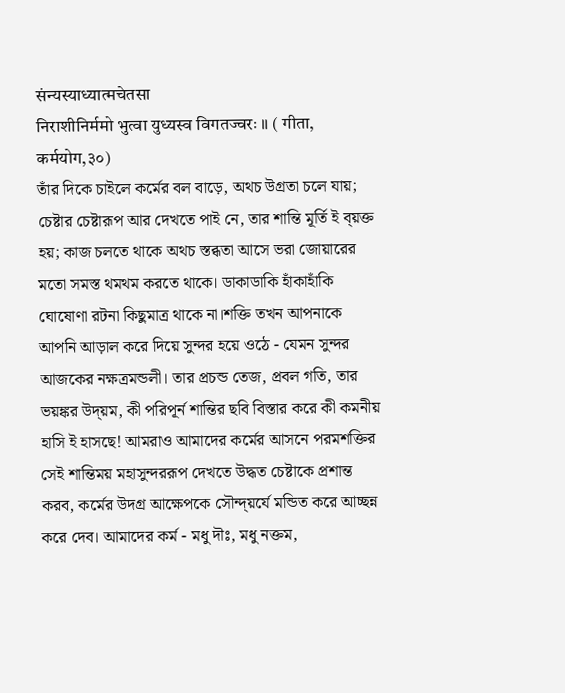संन्यस्याध्यात्मचेतसा
निराशीनिर्ममो भुत्वा युध्यस्व विगतज्वरः ॥ ( गीता, कर्मयोग,३०)
তাঁর দিকে চাইলে কর্মের বল বাড়ে, অথচ উগ্রতা চলে যায়; চেষ্টার চেষ্টারূপ আর দেখতে পাই নে, তার শান্তি মূর্তি ই ব্য়ক্ত হয়; কাজ চলতে থাকে অথচ স্তব্ধতা আসে ভরা জোয়ারের মতো সমস্ত থমথম করতে থাকে। ডাকাডাকি হাঁকাহাঁকি ঘোষোণা রটনা কিছুমাত্র থাকে না।শক্তি তখন আপনাকে আপনি আড়াল করে দিয়ে সুন্দর হয়ে ওঠে - যেমন সুন্দর আজকের নক্ষত্রমন্ডলী। তার প্রচন্ড তেজ, প্রবল গতি, তার ভয়ঙ্কর উদ্য়ম, কী পরিপূর্ন শান্তির ছবি বিস্তার করে কী কমনীয় হাসি ই হাসছে! আমরাও আমাদের কর্মের আসনে পরমশক্তির সেই শান্তিময় মহাসুন্দররূপ দেখতে উদ্ধত চেষ্টাকে প্রশান্ত করব, কর্মের উদগ্র আক্ষেপকে সৌন্দ্য়র্যে মন্ডিত করে আচ্ছন্ন করে দেব। আমাদের কর্ম - মধু দৗঃ, মধু নক্তম,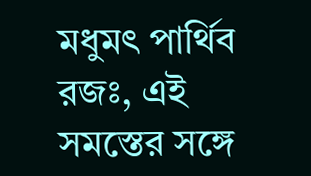মধুমৎ পার্থিব রজঃ, এই সমস্তের সঙ্গে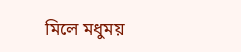মিলে মধুময়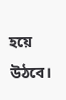হয়ে উঠবে।